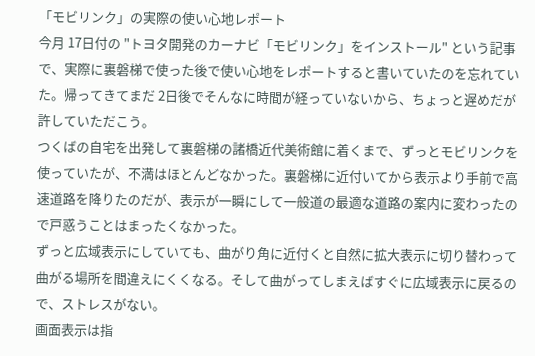「モビリンク」の実際の使い心地レポート
今月 17日付の "トヨタ開発のカーナビ「モビリンク」をインストール" という記事で、実際に裏磐梯で使った後で使い心地をレポートすると書いていたのを忘れていた。帰ってきてまだ 2日後でそんなに時間が経っていないから、ちょっと遅めだが許していただこう。
つくばの自宅を出発して裏磐梯の諸橋近代美術館に着くまで、ずっとモビリンクを使っていたが、不満はほとんどなかった。裏磐梯に近付いてから表示より手前で高速道路を降りたのだが、表示が一瞬にして一般道の最適な道路の案内に変わったので戸惑うことはまったくなかった。
ずっと広域表示にしていても、曲がり角に近付くと自然に拡大表示に切り替わって曲がる場所を間違えにくくなる。そして曲がってしまえばすぐに広域表示に戻るので、ストレスがない。
画面表示は指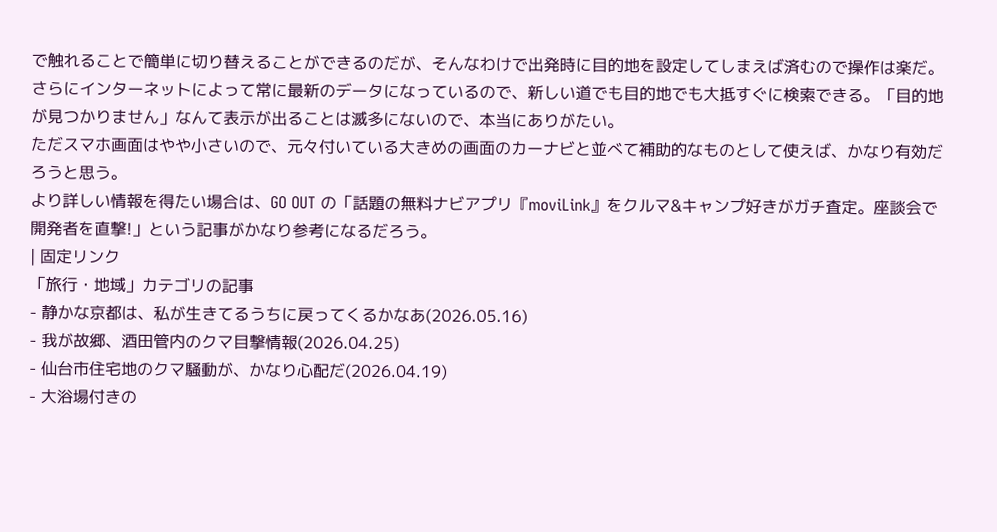で触れることで簡単に切り替えることができるのだが、そんなわけで出発時に目的地を設定してしまえば済むので操作は楽だ。
さらにインターネットによって常に最新のデータになっているので、新しい道でも目的地でも大抵すぐに検索できる。「目的地が見つかりません」なんて表示が出ることは滅多にないので、本当にありがたい。
ただスマホ画面はやや小さいので、元々付いている大きめの画面のカーナビと並べて補助的なものとして使えば、かなり有効だろうと思う。
より詳しい情報を得たい場合は、GO OUT の「話題の無料ナビアプリ『moviLink』をクルマ&キャンプ好きがガチ査定。座談会で開発者を直撃!」という記事がかなり参考になるだろう。
| 固定リンク
「旅行・地域」カテゴリの記事
- 静かな京都は、私が生きてるうちに戻ってくるかなあ(2026.05.16)
- 我が故郷、酒田管内のクマ目撃情報(2026.04.25)
- 仙台市住宅地のクマ騒動が、かなり心配だ(2026.04.19)
- 大浴場付きの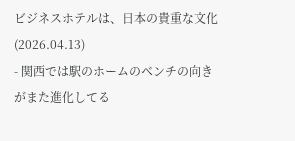ビジネスホテルは、日本の貴重な文化(2026.04.13)
- 関西では駅のホームのベンチの向きがまた進化してる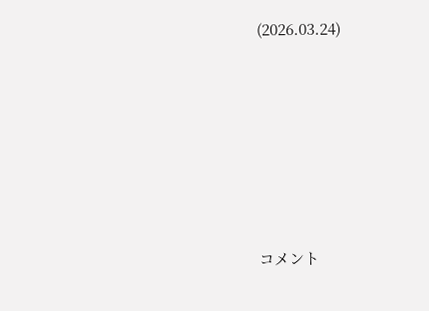(2026.03.24)








コメント